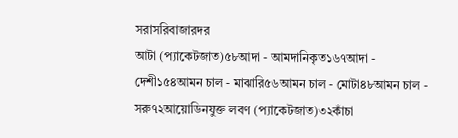সরাসরিবাজারদর
আটা (প্যাকেটজাত)৫৮আদা - আমদানিকৃত১৬৭আদা - দেশী১৫৪আমন চাল - মাঝারি৫৬আমন চাল - মোটা৪৮আমন চাল - সরু৭২আয়োডিনযুক্ত লবণ (প্যাকেটজাত)৩২কাঁচা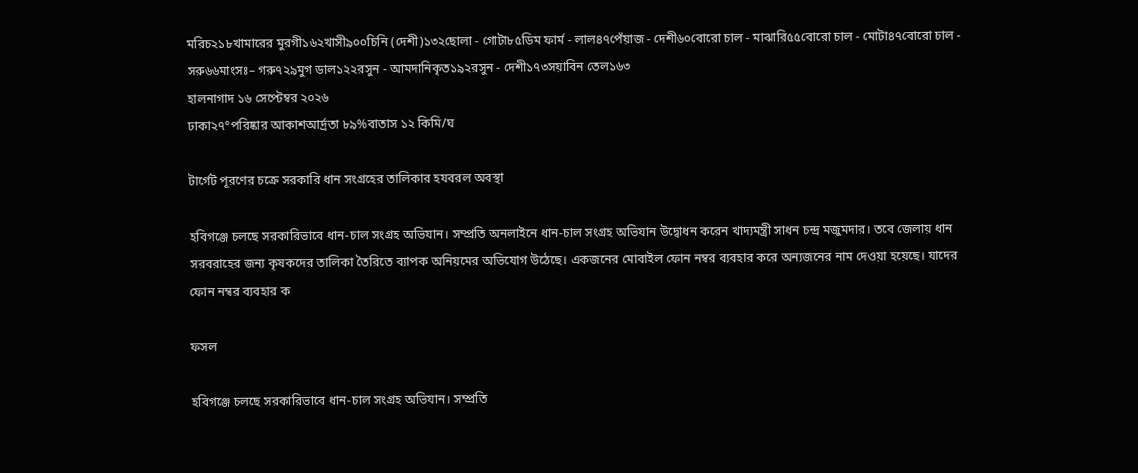মরিচ২১৮খামারের মুরগী১৬২খাসী৯০০চিনি (দেশী)১৩২ছোলা - গোটা৮৫ডিম ফার্ম - লাল৪৭পেঁয়াজ - দেশী৬০বোরো চাল - মাঝারি৫৫বোরো চাল - মোটা৪৭বোরো চাল - সরু৬৬মাংসঃ– গরু৭২৯মুগ ডাল১২২রসুন - আমদানিকৃত১৯২রসুন - দেশী১৭৩সয়াবিন তেল১৬৩
হালনাগাদ ১৬ সেপ্টেম্বর ২০২৬
ঢাকা২৭°পরিষ্কার আকাশআর্দ্রতা ৮৯%বাতাস ১২ কিমি/ঘ

টার্গেট পূরণের চক্রে সরকারি ধান সংগ্রহের তালিকার হযবরল অবস্থা

হবিগঞ্জে চলছে সরকারিভাবে ধান-চাল সংগ্রহ অভিযান। সম্প্রতি অনলাইনে ধান-চাল সংগ্রহ অভিযান উদ্বোধন করেন খাদ্যমন্ত্রী সাধন চন্দ্র মজুমদার। তবে জেলায় ধান সরবরাহের জন্য কৃষকদের তালিকা তৈরিতে ব্যাপক অনিয়মের অভিযোগ উঠেছে। একজনের মোবাইল ফোন নম্বর ব্যবহার করে অন্যজনের নাম দেওয়া হয়েছে। যাদের ফোন নম্বর ব্যবহার ক

ফসল

হবিগঞ্জে চলছে সরকারিভাবে ধান-চাল সংগ্রহ অভিযান। সম্প্রতি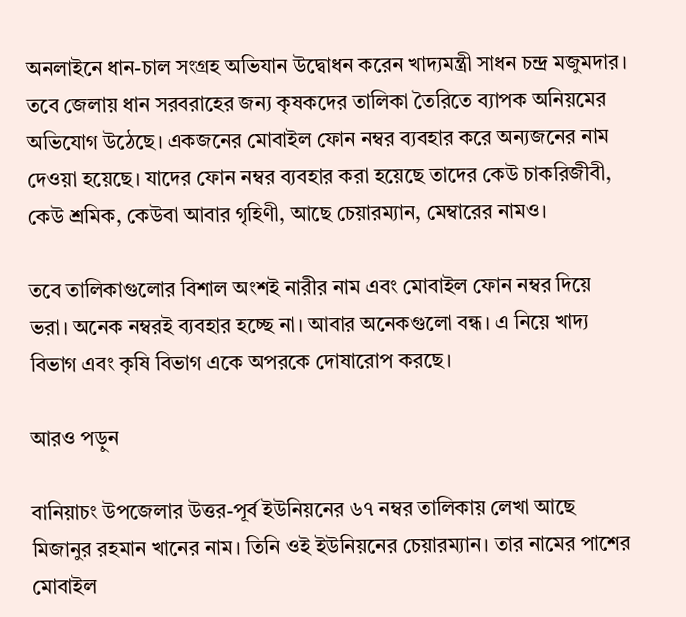অনলাইনে ধান-চাল সংগ্রহ অভিযান উদ্বোধন করেন খাদ্যমন্ত্রী সাধন চন্দ্র মজুমদার। তবে জেলায় ধান সরবরাহের জন্য কৃষকদের তালিকা তৈরিতে ব্যাপক অনিয়মের অভিযোগ উঠেছে। একজনের মোবাইল ফোন নম্বর ব্যবহার করে অন্যজনের নাম দেওয়া হয়েছে। যাদের ফোন নম্বর ব্যবহার করা হয়েছে তাদের কেউ চাকরিজীবী, কেউ শ্রমিক, কেউবা আবার গৃহিণী, আছে চেয়ারম্যান, মেম্বারের নামও।

তবে তালিকাগুলোর বিশাল অংশই নারীর নাম এবং মোবাইল ফোন নম্বর দিয়ে ভরা। অনেক নম্বরই ব্যবহার হচ্ছে না। আবার অনেকগুলো বন্ধ। এ নিয়ে খাদ্য বিভাগ এবং কৃষি বিভাগ একে অপরকে দোষারোপ করছে।

আরও পড়ুন

বানিয়াচং উপজেলার উত্তর-পূর্ব ইউনিয়নের ৬৭ নম্বর তালিকায় লেখা আছে মিজানুর রহমান খানের নাম। তিনি ওই ইউনিয়নের চেয়ারম্যান। তার নামের পাশের মোবাইল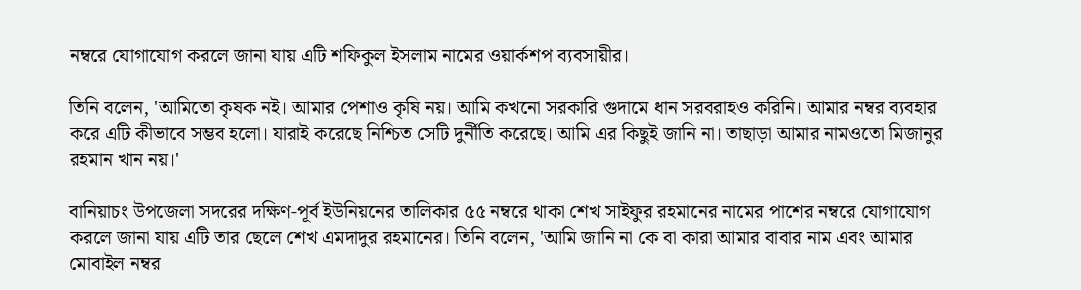নম্বরে যোগাযোগ করলে জানা যায় এটি শফিকুল ইসলাম নামের ওয়ার্কশপ ব্যবসায়ীর।

তিনি বলেন, 'আমিতো কৃষক নই। আমার পেশাও কৃষি নয়। আমি কখনো সরকারি গুদামে ধান সরবরাহও করিনি। আমার নম্বর ব্যবহার করে এটি কীভাবে সম্ভব হলো। যারাই করেছে নিশ্চিত সেটি দুর্নীতি করেছে। আমি এর কিছুই জানি না। তাছাড়া আমার নামওতো মিজানুর রহমান খান নয়।'

বানিয়াচং উপজেলা সদরের দক্ষিণ-পূর্ব ইউনিয়নের তালিকার ৫৫ নম্বরে থাকা শেখ সাইফুর রহমানের নামের পাশের নম্বরে যোগাযোগ করলে জানা যায় এটি তার ছেলে শেখ এমদাদুর রহমানের। তিনি বলেন, 'আমি জানি না কে বা কারা আমার বাবার নাম এবং আমার মোবাইল নম্বর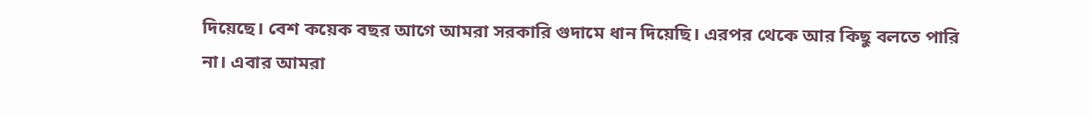দিয়েছে। বেশ কয়েক বছর আগে আমরা সরকারি গুদামে ধান দিয়েছি। এরপর থেকে আর কিছু বলতে পারি না। এবার আমরা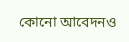কোনো আবেদনও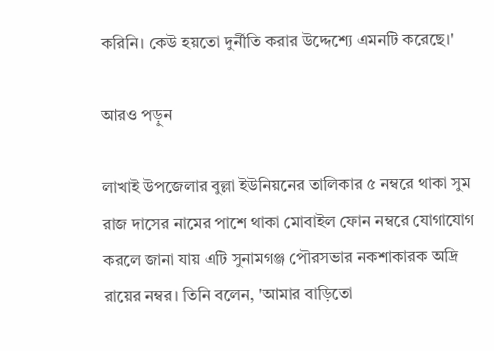করিনি। কেউ হয়তো দুর্নীতি করার উদ্দেশ্যে এমনটি করেছে।'

আরও পড়ুন

লাখাই উপজেলার বুল্লা ইউনিয়নের তালিকার ৫ নম্বরে থাকা সুম রাজ দাসের নামের পাশে থাকা মোবাইল ফোন নম্বরে যোগাযোগ করলে জানা যায় এটি সুনামগঞ্জ পৌরসভার নকশাকারক অদ্রি রায়ের নম্বর। তিনি বলেন, 'আমার বাড়িতো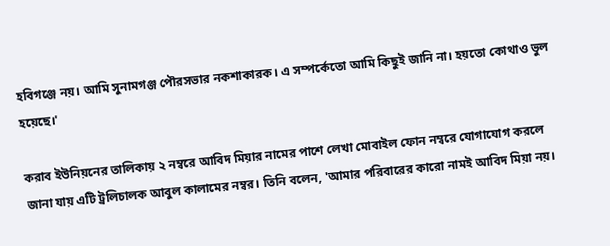হবিগঞ্জে নয়। আমি সুনামগঞ্জ পৌরসভার নকশাকারক। এ সম্পর্কেতো আমি কিছুই জানি না। হয়তো কোথাও ভুল হয়েছে।'

করাব ইউনিয়নের তালিকায় ২ নম্বরে আবিদ মিয়ার নামের পাশে লেখা মোবাইল ফোন নম্বরে যোগাযোগ করলে জানা যায় এটি ট্রলিচালক আবুল কালামের নম্বর। তিনি বলেন, 'আমার পরিবারের কারো নামই আবিদ মিয়া নয়।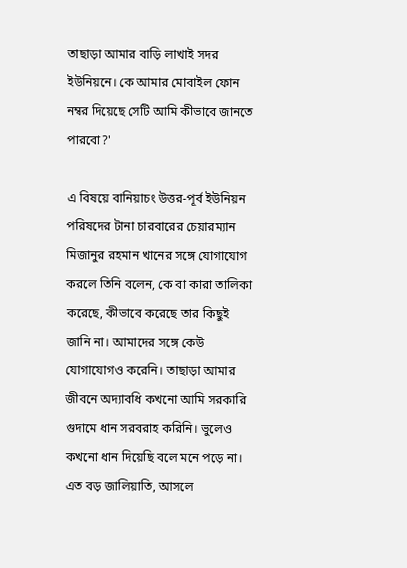তাছাড়া আমার বাড়ি লাখাই সদর ইউনিয়নে। কে আমার মোবাইল ফোন নম্বর দিয়েছে সেটি আমি কীভাবে জানতে পারবো?'

এ বিষয়ে বানিয়াচং উত্তর-পূর্ব ইউনিয়ন পরিষদের টানা চারবারের চেয়ারম্যান মিজানুর রহমান খানের সঙ্গে যোগাযোগ করলে তিনি বলেন, কে বা কারা তালিকা করেছে, কীভাবে করেছে তার কিছুই জানি না। আমাদের সঙ্গে কেউ যোগাযোগও করেনি। তাছাড়া আমার জীবনে অদ্যাবধি কখনো আমি সরকারি গুদামে ধান সরবরাহ করিনি। ভুলেও কখনো ধান দিয়েছি বলে মনে পড়ে না। এত বড় জালিয়াতি, আসলে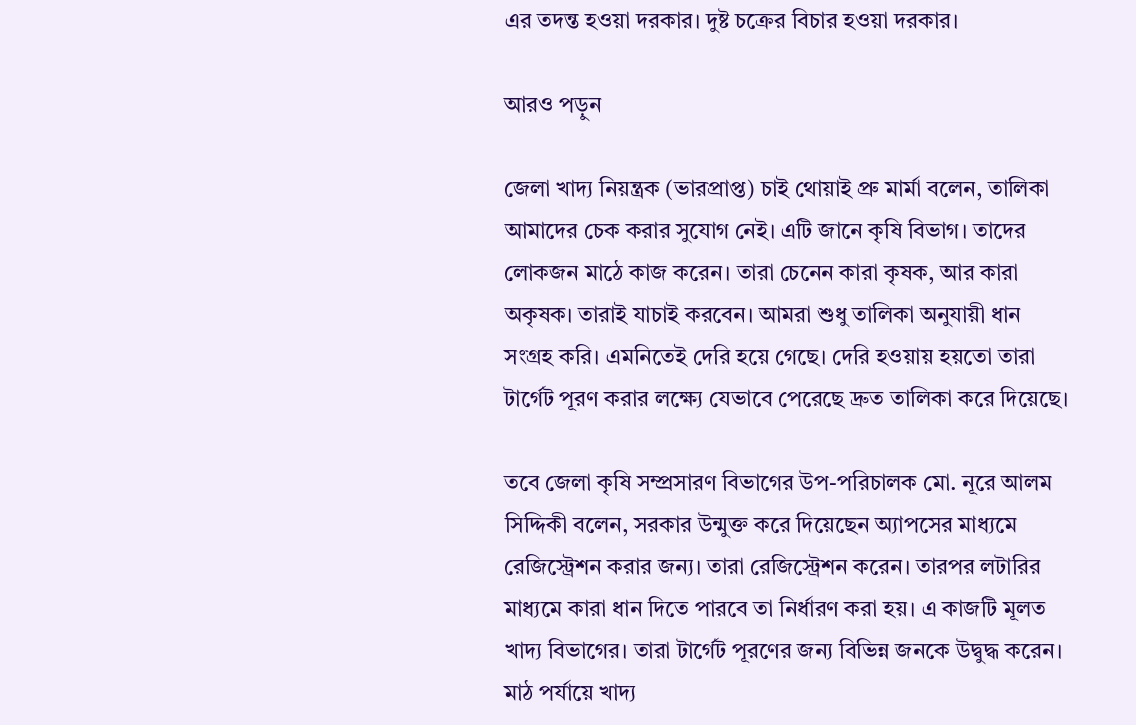এর তদন্ত হওয়া দরকার। দুষ্ট চক্রের বিচার হওয়া দরকার।

আরও পড়ুন

জেলা খাদ্য নিয়ন্ত্রক (ভারপ্রাপ্ত) চাই থোয়াই প্রু মার্মা বলেন, তালিকা আমাদের চেক করার সুযোগ নেই। এটি জানে কৃষি বিভাগ। তাদের লোকজন মাঠে কাজ করেন। তারা চেনেন কারা কৃষক, আর কারা অকৃষক। তারাই যাচাই করবেন। আমরা শুধু তালিকা অনুযায়ী ধান সংগ্রহ করি। এমনিতেই দেরি হয়ে গেছে। দেরি হওয়ায় হয়তো তারা টার্গেট পূরণ করার লক্ষ্যে যেভাবে পেরেছে দ্রুত তালিকা করে দিয়েছে।

তবে জেলা কৃষি সম্প্রসারণ বিভাগের উপ-পরিচালক মো. নূরে আলম সিদ্দিকী বলেন, সরকার উন্মুক্ত করে দিয়েছেন অ্যাপসের মাধ্যমে রেজিস্ট্রেশন করার জন্য। তারা রেজিস্ট্রেশন করেন। তারপর লটারির মাধ্যমে কারা ধান দিতে পারবে তা নির্ধারণ করা হয়। এ কাজটি মূলত খাদ্য বিভাগের। তারা টার্গেট পূরণের জন্য বিভিন্ন জনকে উদ্বুদ্ধ করেন। মাঠ পর্যায়ে খাদ্য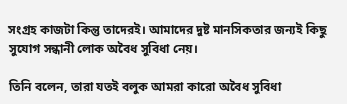সংগ্রহ কাজটা কিন্তু তাদেরই। আমাদের দুষ্ট মানসিকতার জন্যই কিছু সুযোগ সন্ধানী লোক অবৈধ সুবিধা নেয়।

তিনি বলেন, তারা যতই বলুক আমরা কারো অবৈধ সুবিধা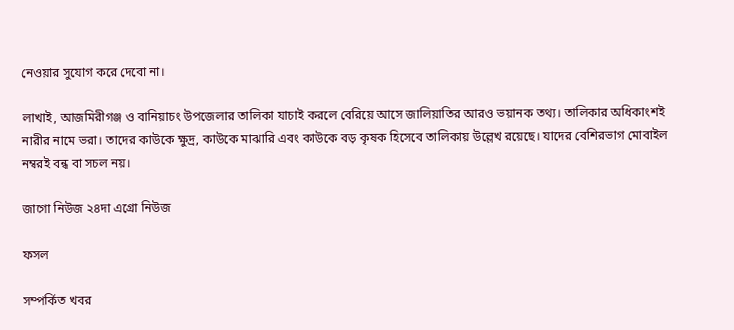নেওয়ার সুযোগ করে দেবো না।

লাখাই, আজমিরীগঞ্জ ও বানিয়াচং উপজেলার তালিকা যাচাই করলে বেরিয়ে আসে জালিয়াতির আরও ভয়ানক তথ্য। তালিকার অধিকাংশই নারীর নামে ভরা। তাদের কাউকে ক্ষুদ্র, কাউকে মাঝারি এবং কাউকে বড় কৃষক হিসেবে তালিকায় উল্লেখ রয়েছে। যাদের বেশিরভাগ মোবাইল নম্বরই বন্ধ বা সচল নয়।

জাগো নিউজ ২৪দা এগ্রো নিউজ

ফসল

সম্পর্কিত খবর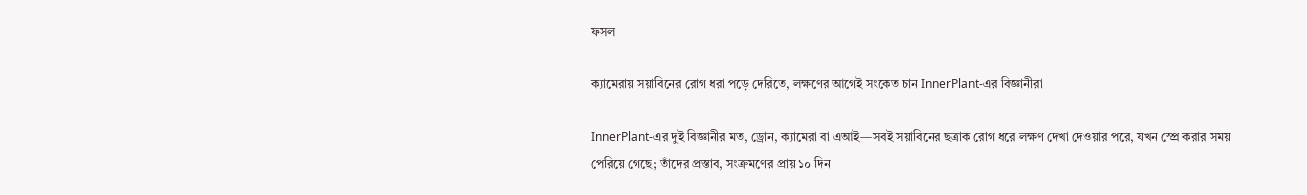ফসল

ক্যামেরায় সয়াবিনের রোগ ধরা পড়ে দেরিতে, লক্ষণের আগেই সংকেত চান InnerPlant-এর বিজ্ঞানীরা

InnerPlant-এর দুই বিজ্ঞানীর মত, ড্রোন, ক্যামেরা বা এআই—সবই সয়াবিনের ছত্রাক রোগ ধরে লক্ষণ দেখা দেওয়ার পরে, যখন স্প্রে করার সময় পেরিয়ে গেছে; তাঁদের প্রস্তাব, সংক্রমণের প্রায় ১০ দিন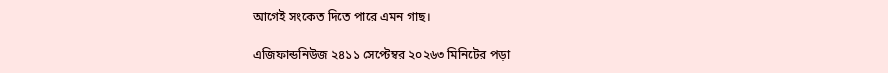আগেই সংকেত দিতে পারে এমন গাছ।

এজিফান্ডনিউজ ২৪১১ সেপ্টেম্বর ২০২৬৩ মিনিটের পড়া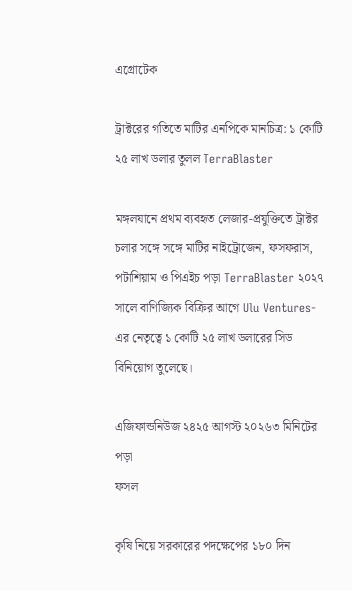এগ্রোটেক

ট্রাক্টরের গতিতে মাটির এনপিকে মানচিত্র: ১ কোটি ২৫ লাখ ডলার তুলল TerraBlaster

মঙ্গলযানে প্রথম ব্যবহৃত লেজার-প্রযুক্তিতে ট্রাক্টর চলার সঙ্গে সঙ্গে মাটির নাইট্রোজেন, ফসফরাস, পটাশিয়াম ও পিএইচ পড়া TerraBlaster ২০২৭ সালে বাণিজ্যিক বিক্রির আগে Ulu Ventures-এর নেতৃত্বে ১ কোটি ২৫ লাখ ডলারের সিড বিনিয়োগ তুলেছে।

এজিফান্ডনিউজ ২৪২৫ আগস্ট ২০২৬৩ মিনিটের পড়া
ফসল

কৃষি নিয়ে সরকারের পদক্ষেপের ১৮০ দিন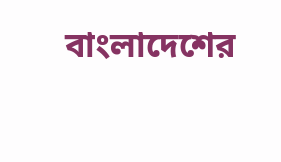বাংলাদেশের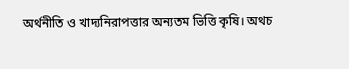অর্থনীতি ও খাদ্যনিরাপত্তার অন্যতম ভিত্তি কৃষি। অথচ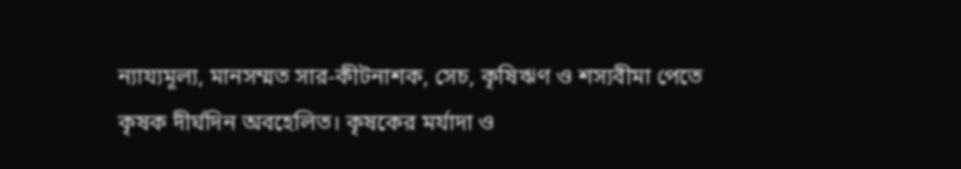ন্যায্যমূল্য, মানসম্মত সার-কীটনাশক, সেচ, কৃষিঋণ ও শস্যবীমা পেতে কৃষক দীর্ঘদিন অবহেলিত। কৃষকের মর্যাদা ও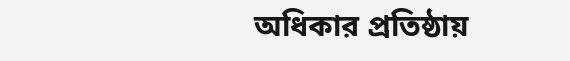অধিকার প্রতিষ্ঠায়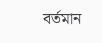বর্তমান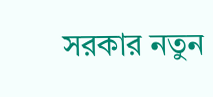সরকার নতুন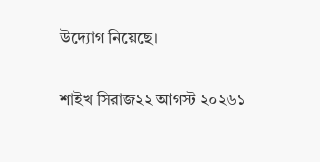উদ্যোগ নিয়েছে।

শাইখ সিরাজ২২ আগস্ট ২০২৬১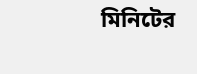মিনিটের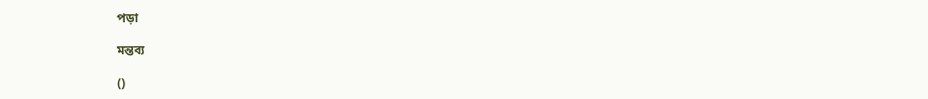পড়া

মন্তব্য

()